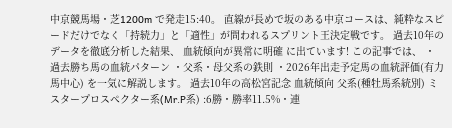中京競馬場・芝1200m で発走15:40。 直線が長めで坂のある中京コースは、純粋なスピードだけでなく「持続力」と「適性」が問われるスプリント王決定戦です。 過去10年のデータを徹底分析した結果、 血統傾向が異常に明確 に出ています! この記事では、 ・過去勝ち馬の血統パターン ・父系・母父系の鉄則 ・2026年出走予定馬の血統評価(有力馬中心) を一気に解説します。 過去10年の高松宮記念 血統傾向 父系(種牡馬系統別) ミスタープロスペクター系(Mr.P系) :6勝・勝率11.5%・連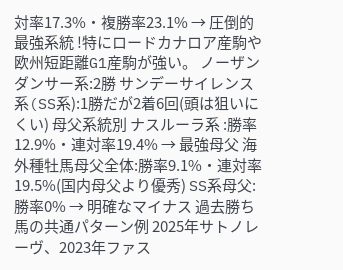対率17.3%・複勝率23.1% → 圧倒的最強系統 !特にロードカナロア産駒や欧州短距離G1産駒が強い。 ノーザンダンサー系:2勝 サンデーサイレンス系(SS系):1勝だが2着6回(頭は狙いにくい) 母父系統別 ナスルーラ系 :勝率12.9%・連対率19.4% → 最強母父 海外種牡馬母父全体:勝率9.1%・連対率19.5%(国内母父より優秀) SS系母父:勝率0% → 明確なマイナス 過去勝ち馬の共通パターン例 2025年サトノレーヴ、2023年ファス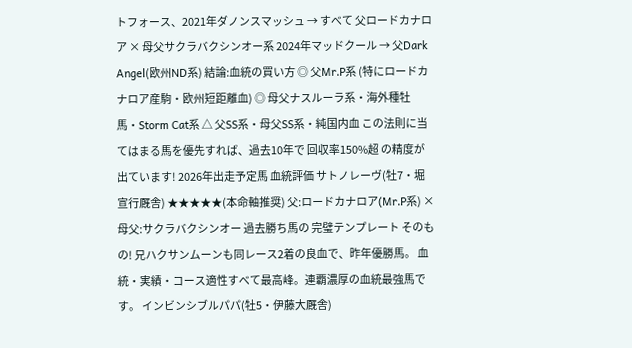トフォース、2021年ダノンスマッシュ → すべて 父ロードカナロア × 母父サクラバクシンオー系 2024年マッドクール → 父Dark Angel(欧州ND系) 結論:血統の買い方 ◎ 父Mr.P系 (特にロードカナロア産駒・欧州短距離血) ◎ 母父ナスルーラ系・海外種牡馬・Storm Cat系 △ 父SS系・母父SS系・純国内血 この法則に当てはまる馬を優先すれば、過去10年で 回収率150%超 の精度が出ています! 2026年出走予定馬 血統評価 サトノレーヴ(牡7・堀宣行厩舎) ★★★★★(本命軸推奨) 父:ロードカナロア(Mr.P系) × 母父:サクラバクシンオー 過去勝ち馬の 完璧テンプレート そのもの! 兄ハクサンムーンも同レース2着の良血で、昨年優勝馬。 血統・実績・コース適性すべて最高峰。連覇濃厚の血統最強馬です。 インビンシブルパパ(牡5・伊藤大厩舎)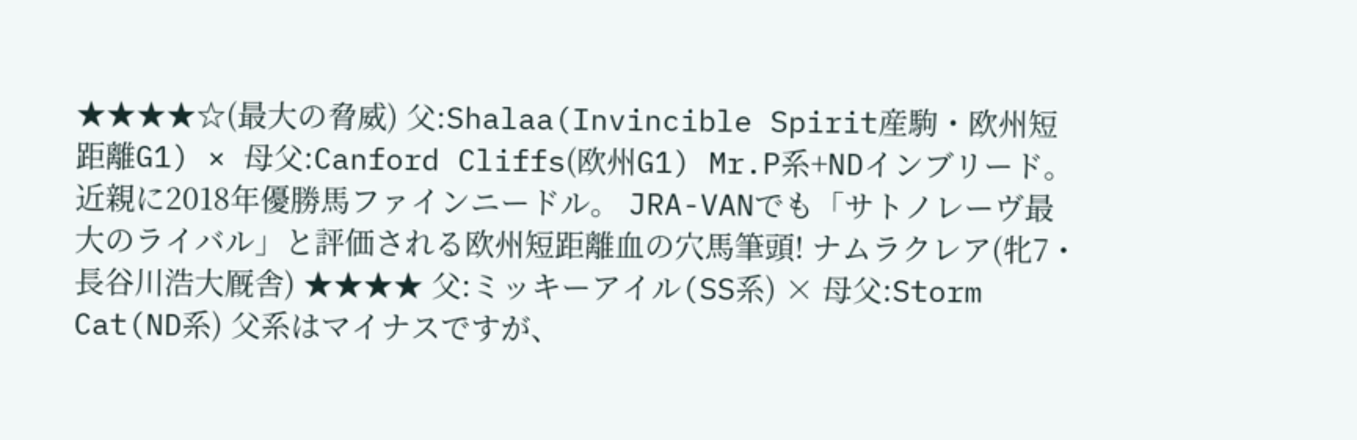★★★★☆(最大の脅威) 父:Shalaa(Invincible Spirit産駒・欧州短距離G1) × 母父:Canford Cliffs(欧州G1) Mr.P系+NDインブリード。近親に2018年優勝馬ファインニードル。 JRA-VANでも「サトノレーヴ最大のライバル」と評価される欧州短距離血の穴馬筆頭! ナムラクレア(牝7・長谷川浩大厩舎) ★★★★ 父:ミッキーアイル(SS系) × 母父:Storm Cat(ND系) 父系はマイナスですが、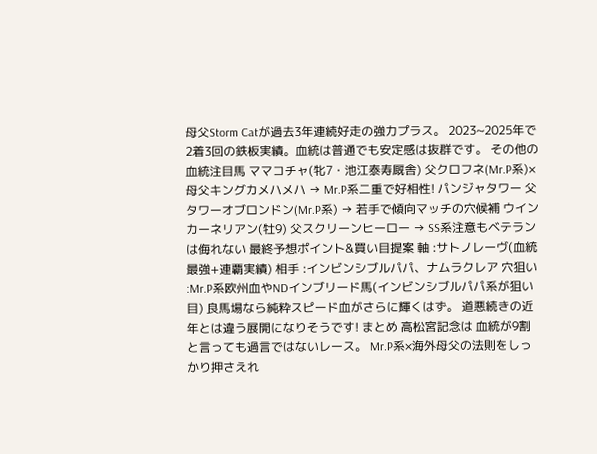母父Storm Catが過去3年連続好走の強力プラス。 2023~2025年で2着3回の鉄板実績。血統は普通でも安定感は抜群です。 その他の血統注目馬 ママコチャ(牝7・池江泰寿厩舎) 父クロフネ(Mr.P系)×母父キングカメハメハ → Mr.P系二重で好相性! パンジャタワー 父タワーオブロンドン(Mr.P系) → 若手で傾向マッチの穴候補 ウインカーネリアン(牡9) 父スクリーンヒーロー → SS系注意もベテランは侮れない 最終予想ポイント&買い目提案 軸 :サトノレーヴ(血統最強+連覇実績) 相手 :インビンシブルパパ、ナムラクレア 穴狙い :Mr.P系欧州血やNDインブリード馬(インビンシブルパパ系が狙い目) 良馬場なら純粋スピード血がさらに輝くはず。 道悪続きの近年とは違う展開になりそうです! まとめ 高松宮記念は 血統が9割 と言っても過言ではないレース。 Mr.P系×海外母父の法則をしっかり押さえれ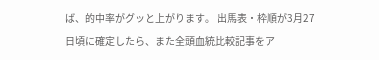ば、的中率がグッと上がります。 出馬表・枠順が3月27日頃に確定したら、また全頭血統比較記事をア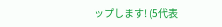ップします! (5代表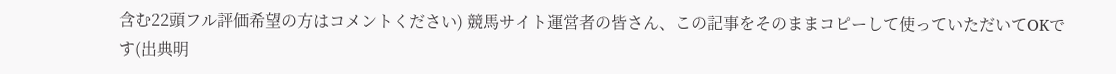含む22頭フル評価希望の方はコメントください) 競馬サイト運営者の皆さん、この記事をそのままコピーして使っていただいてOKです(出典明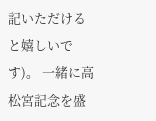記いただけると嬉しいです)。 一緒に高松宮記念を盛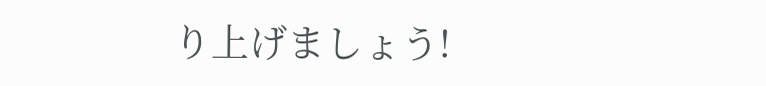り上げましょう!